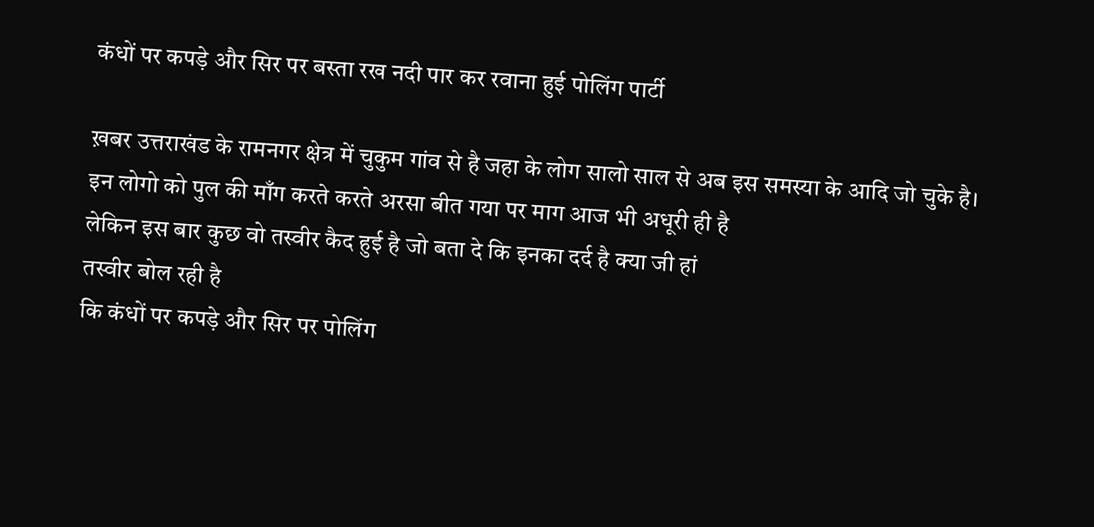कंधों पर कपड़े और सिर पर बस्ता रख नदी पार कर रवाना हुई पोलिंग पार्टी

ख़बर उत्तराखंड के रामनगर क्षेत्र में चुकुम गांव से है जहा के लोग सालो साल से अब इस समस्या के आदि जो चुके है। इन लोगो को पुल की माँग करते करते अरसा बीत गया पर माग आज भी अधूरी ही है
लेकिन इस बार कुछ वो तस्वीर कैद हुई है जो बता दे कि इनका दर्द है क्या जी हां
तस्वीर बोल रही है
कि कंधों पर कपड़े और सिर पर पोलिंग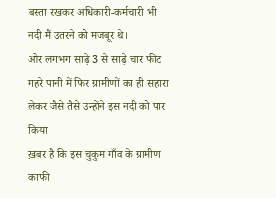बस्ता रखकर अधिकारी-कर्मचारी भी नदी मैं उतरने को मजबूर थे।
ओर लगभग साढ़े 3 से साढ़े चार फीट गहरे पानी में फिर ग्रामीणों का ही सहारा लेकर जैसे तैसे उन्होंने इस नदी को पार किया
ख़बर है कि इस चुकुम गाँव के ग्रामीण काफी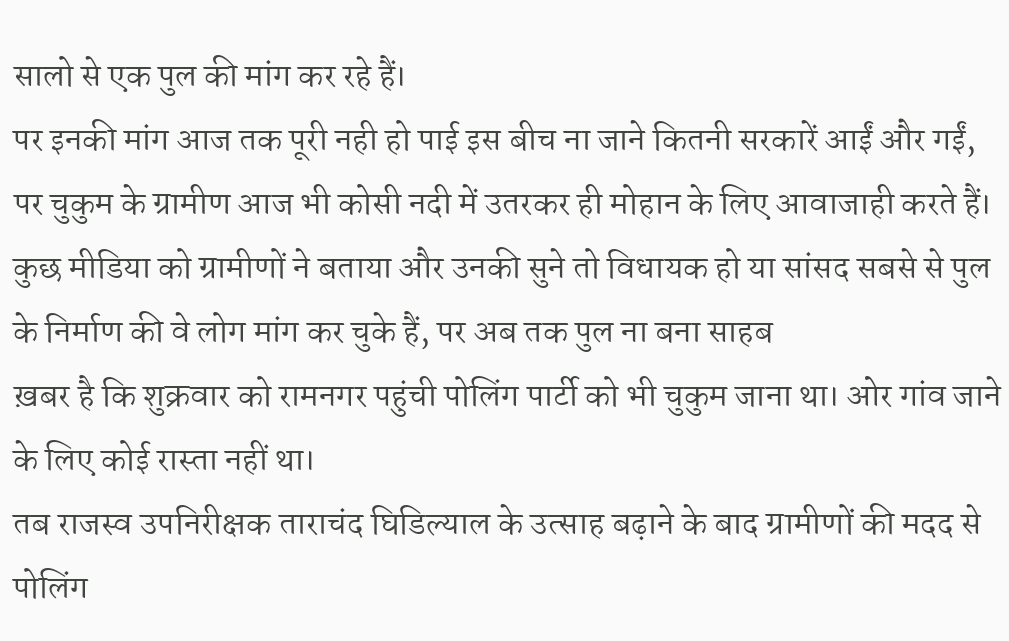सालो से एक पुल की मांग कर रहे हैं।
पर इनकी मांग आज तक पूरी नही हो पाई इस बीच ना जाने कितनी सरकारें आईं और गईं,
पर चुकुम के ग्रामीण आज भी कोसी नदी में उतरकर ही मोहान के लिए आवाजाही करते हैं।
कुछ मीडिया को ग्रामीणों ने बताया और उनकी सुने तो विधायक हो या सांसद सबसे से पुल के निर्माण की वे लोग मांग कर चुके हैं, पर अब तक पुल ना बना साहब
ख़बर है कि शुक्रवार को रामनगर पहुंची पोलिंग पार्टी को भी चुकुम जाना था। ओर गांव जाने के लिए कोई रास्ता नहीं था।
तब राजस्व उपनिरीक्षक ताराचंद घिडिल्याल के उत्साह बढ़ाने के बाद ग्रामीणों की मदद से पोलिंग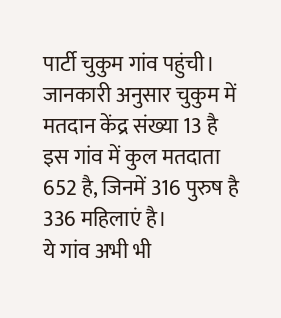पार्टी चुकुम गांव पहुंची।
जानकारी अनुसार चुकुम में मतदान केंद्र संख्या 13 है
इस गांव में कुल मतदाता 652 है, जिनमें 316 पुरुष है 336 महिलाएं है।
ये गांव अभी भी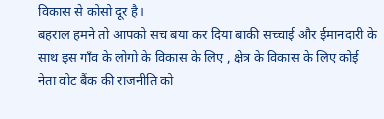विकास से कोसो दूर है।
बहराल हमने तो आपको सच बया कर दिया बाकी सच्चाई और ईमानदारी के साथ इस गाँव के लोगो के विकास के लिए , क्षेत्र के विकास के लिए कोई
नेता वोट बैंक की राजनीति को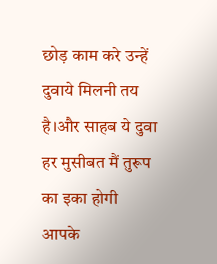छोड़ काम करे उन्हें दुवाये मिलनी तय है।और साहब ये दुवा हर मुसीबत मैं तुरूप का इका होगी आपके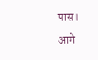पास।
आगे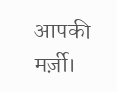आपकी मर्ज़ी।